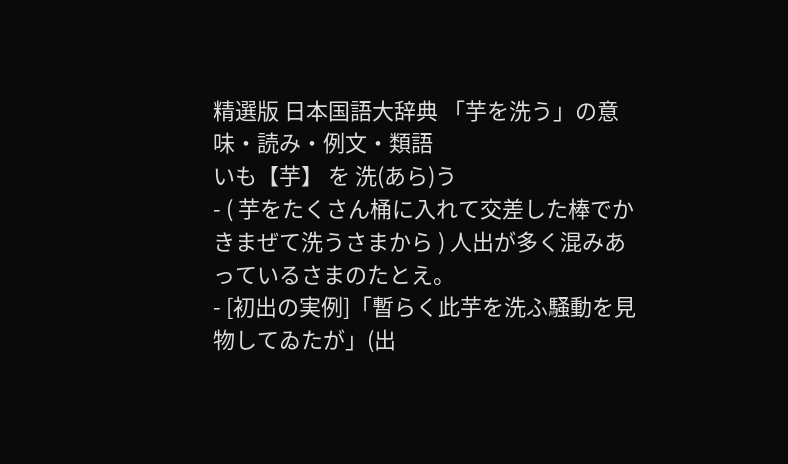精選版 日本国語大辞典 「芋を洗う」の意味・読み・例文・類語
いも【芋】 を 洗(あら)う
- ( 芋をたくさん桶に入れて交差した棒でかきまぜて洗うさまから ) 人出が多く混みあっているさまのたとえ。
- [初出の実例]「暫らく此芋を洗ふ騒動を見物してゐたが」(出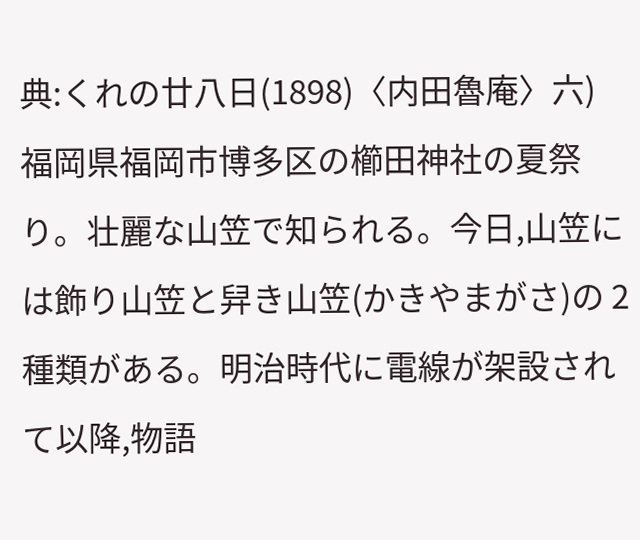典:くれの廿八日(1898)〈内田魯庵〉六)
福岡県福岡市博多区の櫛田神社の夏祭り。壮麗な山笠で知られる。今日,山笠には飾り山笠と舁き山笠(かきやまがさ)の 2種類がある。明治時代に電線が架設されて以降,物語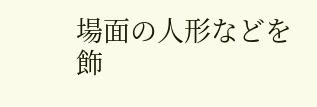場面の人形などを飾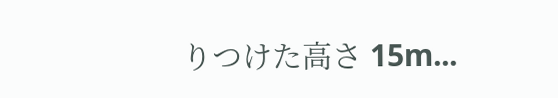りつけた高さ 15m...